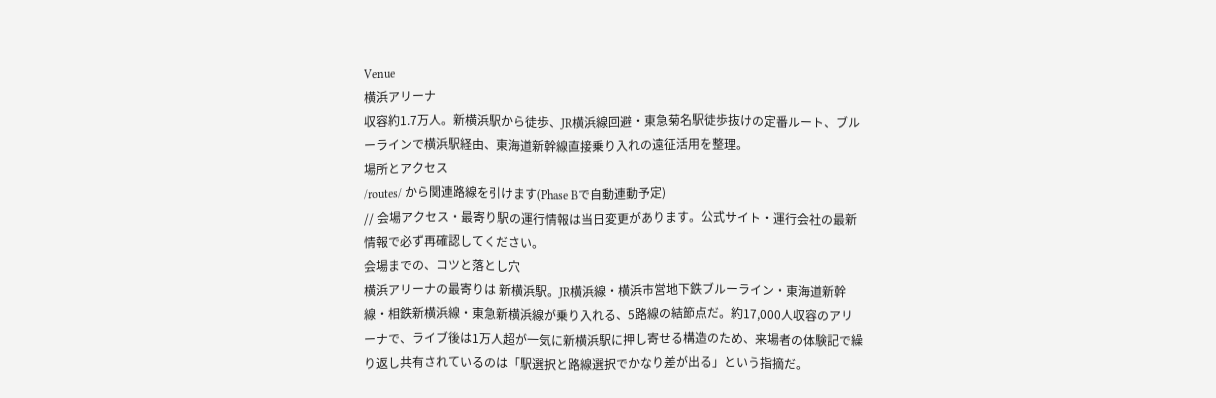Venue
横浜アリーナ
収容約1.7万人。新横浜駅から徒歩、JR横浜線回避・東急菊名駅徒歩抜けの定番ルート、ブルーラインで横浜駅経由、東海道新幹線直接乗り入れの遠征活用を整理。
場所とアクセス
/routes/ から関連路線を引けます(Phase Bで自動連動予定)
// 会場アクセス・最寄り駅の運行情報は当日変更があります。公式サイト・運行会社の最新情報で必ず再確認してください。
会場までの、コツと落とし穴
横浜アリーナの最寄りは 新横浜駅。JR横浜線・横浜市営地下鉄ブルーライン・東海道新幹線・相鉄新横浜線・東急新横浜線が乗り入れる、5路線の結節点だ。約17,000人収容のアリーナで、ライブ後は1万人超が一気に新横浜駅に押し寄せる構造のため、来場者の体験記で繰り返し共有されているのは「駅選択と路線選択でかなり差が出る」という指摘だ。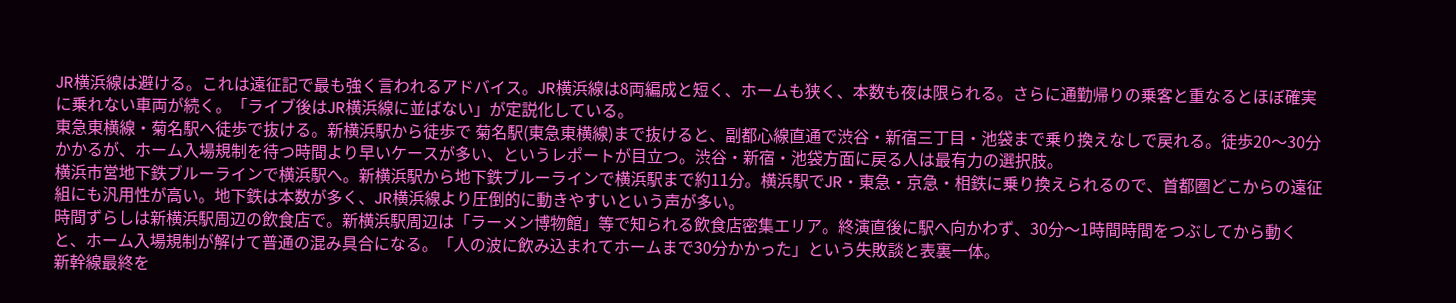JR横浜線は避ける。これは遠征記で最も強く言われるアドバイス。JR横浜線は8両編成と短く、ホームも狭く、本数も夜は限られる。さらに通勤帰りの乗客と重なるとほぼ確実に乗れない車両が続く。「ライブ後はJR横浜線に並ばない」が定説化している。
東急東横線・菊名駅へ徒歩で抜ける。新横浜駅から徒歩で 菊名駅(東急東横線)まで抜けると、副都心線直通で渋谷・新宿三丁目・池袋まで乗り換えなしで戻れる。徒歩20〜30分かかるが、ホーム入場規制を待つ時間より早いケースが多い、というレポートが目立つ。渋谷・新宿・池袋方面に戻る人は最有力の選択肢。
横浜市営地下鉄ブルーラインで横浜駅へ。新横浜駅から地下鉄ブルーラインで横浜駅まで約11分。横浜駅でJR・東急・京急・相鉄に乗り換えられるので、首都圏どこからの遠征組にも汎用性が高い。地下鉄は本数が多く、JR横浜線より圧倒的に動きやすいという声が多い。
時間ずらしは新横浜駅周辺の飲食店で。新横浜駅周辺は「ラーメン博物館」等で知られる飲食店密集エリア。終演直後に駅へ向かわず、30分〜1時間時間をつぶしてから動くと、ホーム入場規制が解けて普通の混み具合になる。「人の波に飲み込まれてホームまで30分かかった」という失敗談と表裏一体。
新幹線最終を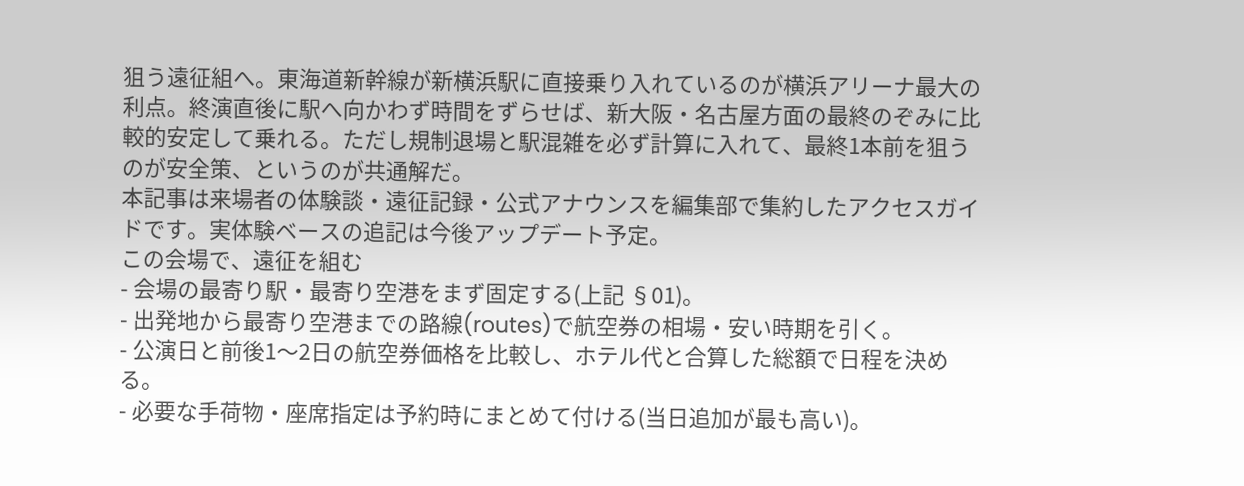狙う遠征組へ。東海道新幹線が新横浜駅に直接乗り入れているのが横浜アリーナ最大の利点。終演直後に駅へ向かわず時間をずらせば、新大阪・名古屋方面の最終のぞみに比較的安定して乗れる。ただし規制退場と駅混雑を必ず計算に入れて、最終1本前を狙うのが安全策、というのが共通解だ。
本記事は来場者の体験談・遠征記録・公式アナウンスを編集部で集約したアクセスガイドです。実体験ベースの追記は今後アップデート予定。
この会場で、遠征を組む
- 会場の最寄り駅・最寄り空港をまず固定する(上記 §01)。
- 出発地から最寄り空港までの路線(routes)で航空券の相場・安い時期を引く。
- 公演日と前後1〜2日の航空券価格を比較し、ホテル代と合算した総額で日程を決める。
- 必要な手荷物・座席指定は予約時にまとめて付ける(当日追加が最も高い)。